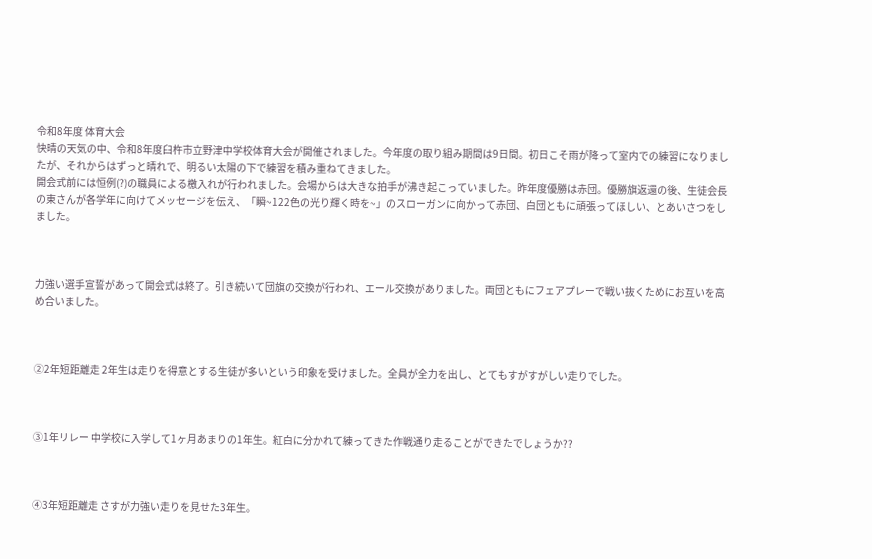令和8年度 体育大会
快晴の天気の中、令和8年度臼杵市立野津中学校体育大会が開催されました。今年度の取り組み期間は9日間。初日こそ雨が降って室内での練習になりましたが、それからはずっと晴れで、明るい太陽の下で練習を積み重ねてきました。
開会式前には恒例(?)の職員による檄入れが行われました。会場からは大きな拍手が沸き起こっていました。昨年度優勝は赤団。優勝旗返還の後、生徒会長の東さんが各学年に向けてメッセージを伝え、「瞬~122色の光り輝く時を~」のスローガンに向かって赤団、白団ともに頑張ってほしい、とあいさつをしました。



力強い選手宣誓があって開会式は終了。引き続いて団旗の交換が行われ、エール交換がありました。両団ともにフェアプレーで戦い抜くためにお互いを高め合いました。



②2年短距離走 2年生は走りを得意とする生徒が多いという印象を受けました。全員が全力を出し、とてもすがすがしい走りでした。



③1年リレー 中学校に入学して1ヶ月あまりの1年生。紅白に分かれて練ってきた作戦通り走ることができたでしょうか??



④3年短距離走 さすが力強い走りを見せた3年生。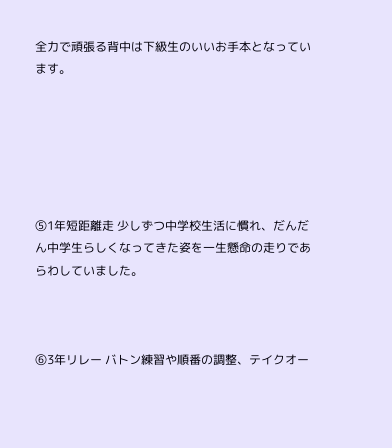全力で頑張る背中は下級生のいいお手本となっています。






⑤1年短距離走 少しずつ中学校生活に慣れ、だんだん中学生らしくなってきた姿を一生懸命の走りであらわしていました。



⑥3年リレー バトン練習や順番の調整、テイクオー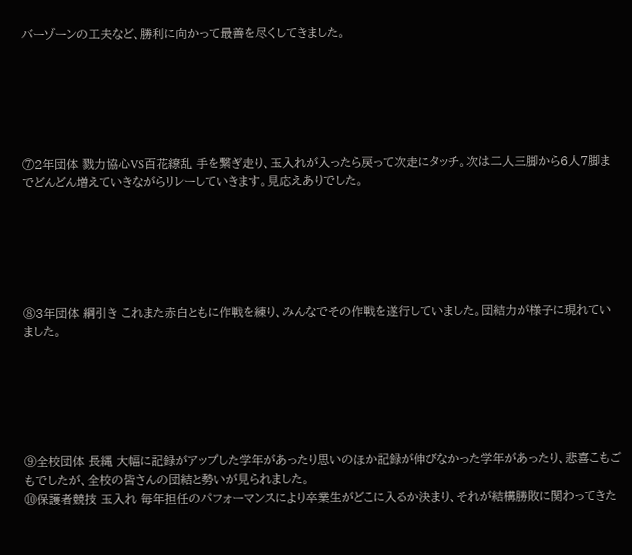バーゾーンの工夫など、勝利に向かって最善を尽くしてきました。






⑦2年団体 戮力協心VS百花繚乱 手を繋ぎ走り、玉入れが入ったら戻って次走にタッチ。次は二人三脚から6人7脚までどんどん増えていきながらリレーしていきます。見応えありでした。






⑧3年団体 綱引き これまた赤白ともに作戦を練り、みんなでその作戦を遂行していました。団結力が様子に現れていました。






⑨全校団体 長縄 大幅に記録がアップした学年があったり思いのほか記録が伸びなかった学年があったり、悲喜こもごもでしたが、全校の皆さんの団結と勢いが見られました。
⑩保護者競技 玉入れ 毎年担任のパフォーマンスにより卒業生がどこに入るか決まり、それが結構勝敗に関わってきた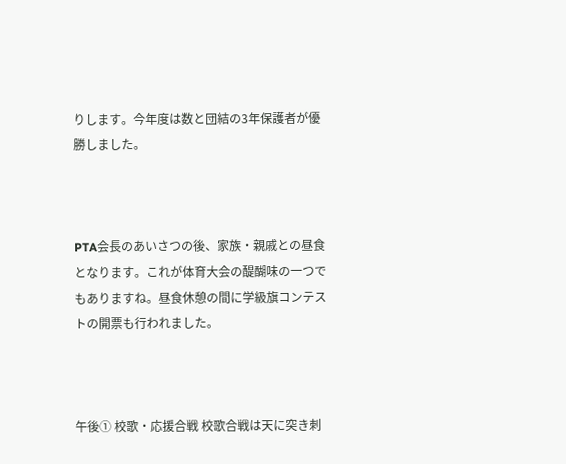りします。今年度は数と団結の3年保護者が優勝しました。



PTA会長のあいさつの後、家族・親戚との昼食となります。これが体育大会の醍醐味の一つでもありますね。昼食休憩の間に学級旗コンテストの開票も行われました。



午後① 校歌・応援合戦 校歌合戦は天に突き刺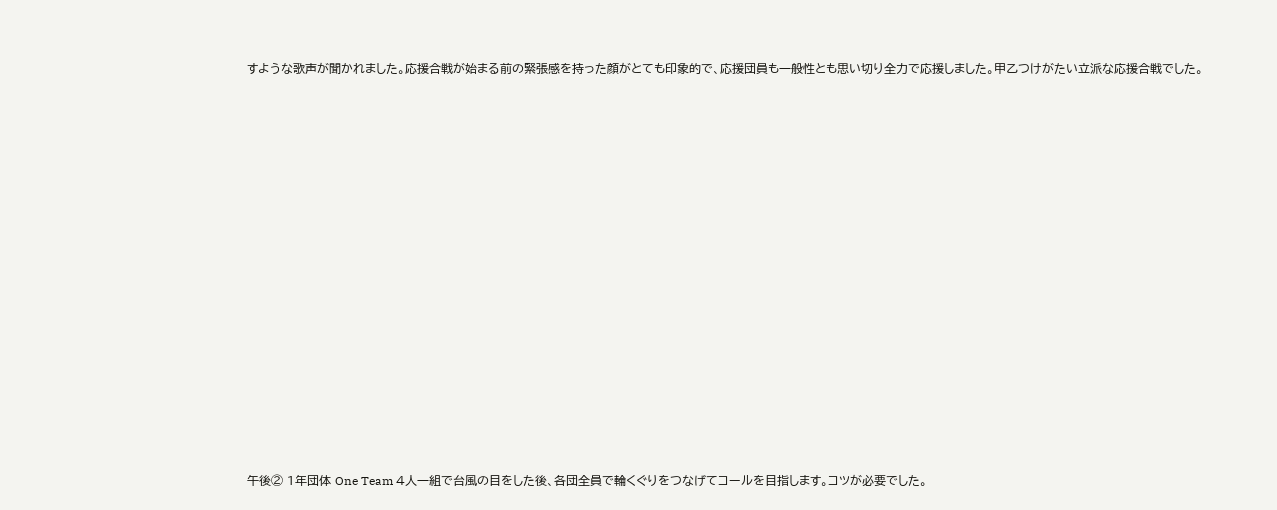すような歌声が聞かれました。応援合戦が始まる前の緊張感を持った顔がとても印象的で、応援団員も一般性とも思い切り全力で応援しました。甲乙つけがたい立派な応援合戦でした。















午後② 1年団体 One Team 4人一組で台風の目をした後、各団全員で輪くぐりをつなげてコールを目指します。コツが必要でした。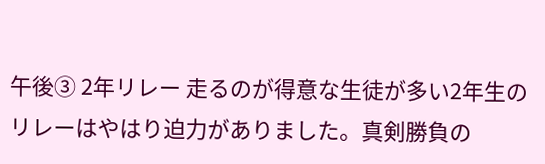午後③ 2年リレー 走るのが得意な生徒が多い2年生のリレーはやはり迫力がありました。真剣勝負の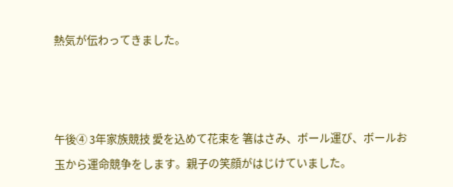熱気が伝わってきました。



午後④ 3年家族競技 愛を込めて花束を 箸はさみ、ボール運び、ボールお玉から運命競争をします。親子の笑顔がはじけていました。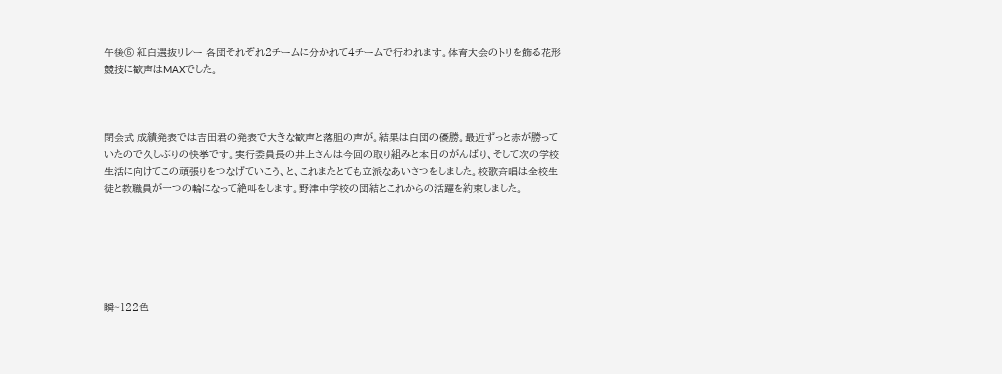午後⑤ 紅白選抜リレー 各団それぞれ2チームに分かれて4チームで行われます。体育大会のトリを飾る花形競技に歓声はMAXでした。



閉会式 成績発表では吉田君の発表で大きな歓声と落胆の声が。結果は白団の優勝。最近ずっと赤が勝っていたので久しぶりの快挙です。実行委員長の井上さんは今回の取り組みと本日のがんばり、そして次の学校生活に向けてこの頑張りをつなげていこう、と、これまたとても立派なあいさつをしました。校歌斉唱は全校生徒と教職員が一つの輪になって絶叫をします。野津中学校の団結とこれからの活躍を約束しました。






瞬~122色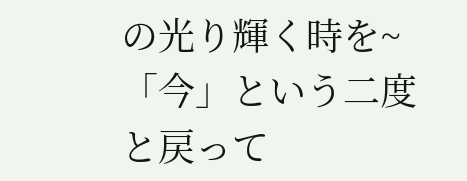の光り輝く時を~ 「今」という二度と戻って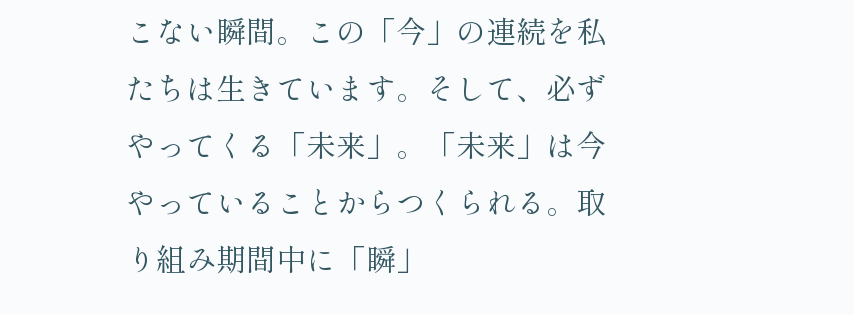こない瞬間。この「今」の連続を私たちは生きています。そして、必ずやってくる「未来」。「未来」は今やっていることからつくられる。取り組み期間中に「瞬」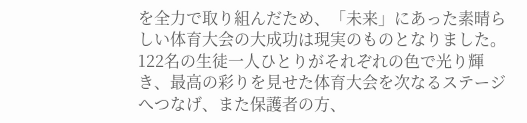を全力で取り組んだため、「未来」にあった素晴らしい体育大会の大成功は現実のものとなりました。122名の生徒一人ひとりがそれぞれの色で光り輝き、最高の彩りを見せた体育大会を次なるステージへつなげ、また保護者の方、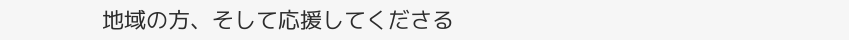地域の方、そして応援してくださる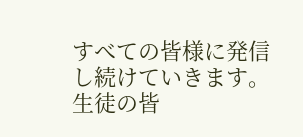すべての皆様に発信し続けていきます。生徒の皆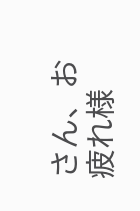さん、お疲れ様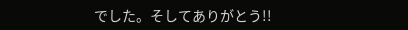でした。そしてありがとう!!